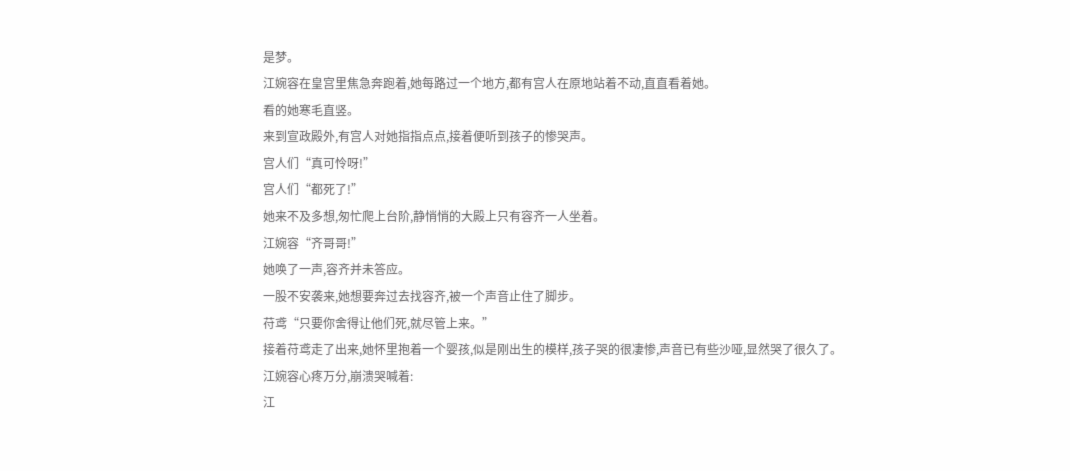是梦。
江婉容在皇宫里焦急奔跑着,她每路过一个地方,都有宫人在原地站着不动,直直看着她。
看的她寒毛直竖。
来到宣政殿外,有宫人对她指指点点,接着便听到孩子的惨哭声。
宫人们“真可怜呀!”
宫人们“都死了!”
她来不及多想,匆忙爬上台阶,静悄悄的大殿上只有容齐一人坐着。
江婉容“齐哥哥!”
她唤了一声,容齐并未答应。
一股不安袭来,她想要奔过去找容齐,被一个声音止住了脚步。
苻鸢“只要你舍得让他们死,就尽管上来。”
接着苻鸢走了出来,她怀里抱着一个婴孩,似是刚出生的模样,孩子哭的很凄惨,声音已有些沙哑,显然哭了很久了。
江婉容心疼万分,崩溃哭喊着:
江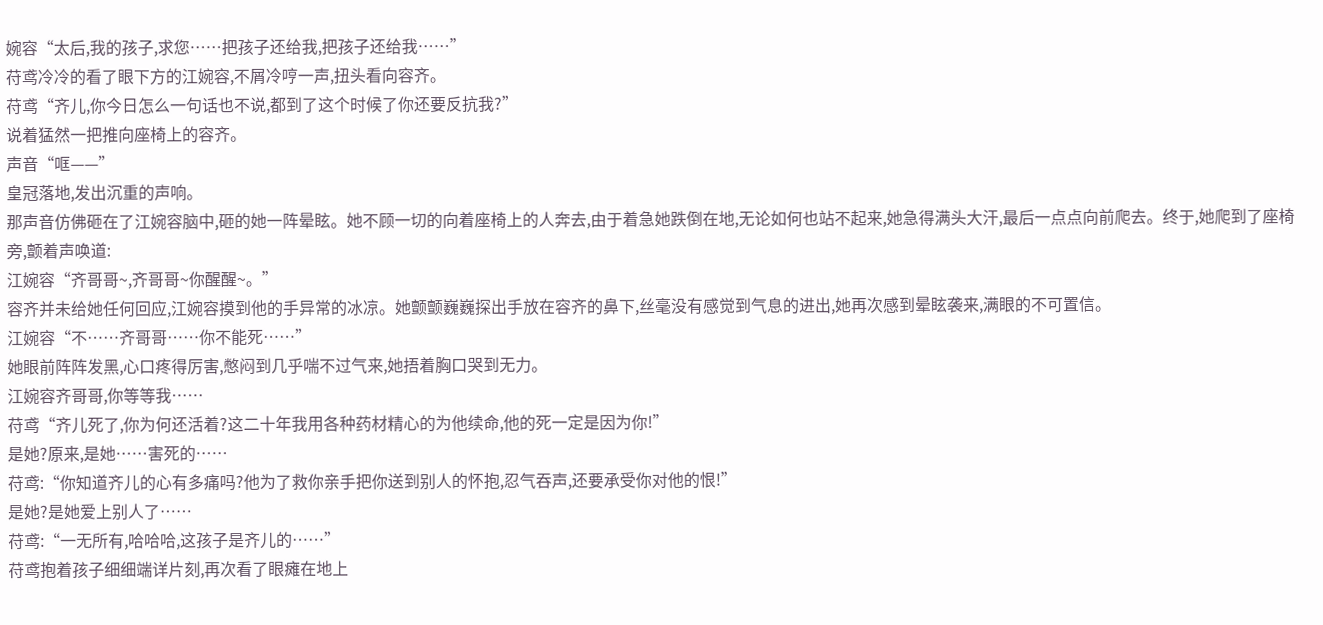婉容“太后,我的孩子,求您……把孩子还给我,把孩子还给我……”
苻鸢冷冷的看了眼下方的江婉容,不屑冷哼一声,扭头看向容齐。
苻鸢“齐儿,你今日怎么一句话也不说,都到了这个时候了你还要反抗我?”
说着猛然一把推向座椅上的容齐。
声音“哐——”
皇冠落地,发出沉重的声响。
那声音仿佛砸在了江婉容脑中,砸的她一阵晕眩。她不顾一切的向着座椅上的人奔去,由于着急她跌倒在地,无论如何也站不起来,她急得满头大汗,最后一点点向前爬去。终于,她爬到了座椅旁,颤着声唤道:
江婉容“齐哥哥~,齐哥哥~你醒醒~。”
容齐并未给她任何回应,江婉容摸到他的手异常的冰凉。她颤颤巍巍探出手放在容齐的鼻下,丝毫没有感觉到气息的进出,她再次感到晕眩袭来,满眼的不可置信。
江婉容“不……齐哥哥……你不能死……”
她眼前阵阵发黑,心口疼得厉害,憋闷到几乎喘不过气来,她捂着胸口哭到无力。
江婉容齐哥哥,你等等我……
苻鸢“齐儿死了,你为何还活着?这二十年我用各种药材精心的为他续命,他的死一定是因为你!”
是她?原来,是她……害死的……
苻鸢:“你知道齐儿的心有多痛吗?他为了救你亲手把你送到别人的怀抱,忍气吞声,还要承受你对他的恨!”
是她?是她爱上别人了……
苻鸢:“一无所有,哈哈哈,这孩子是齐儿的……”
苻鸢抱着孩子细细端详片刻,再次看了眼瘫在地上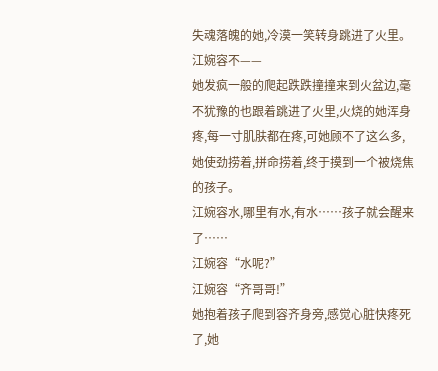失魂落魄的她,冷漠一笑转身跳进了火里。
江婉容不——
她发疯一般的爬起跌跌撞撞来到火盆边,毫不犹豫的也跟着跳进了火里,火烧的她浑身疼,每一寸肌肤都在疼,可她顾不了这么多,她使劲捞着,拼命捞着,终于摸到一个被烧焦的孩子。
江婉容水,哪里有水,有水……孩子就会醒来了……
江婉容“水呢?”
江婉容“齐哥哥!”
她抱着孩子爬到容齐身旁,感觉心脏快疼死了,她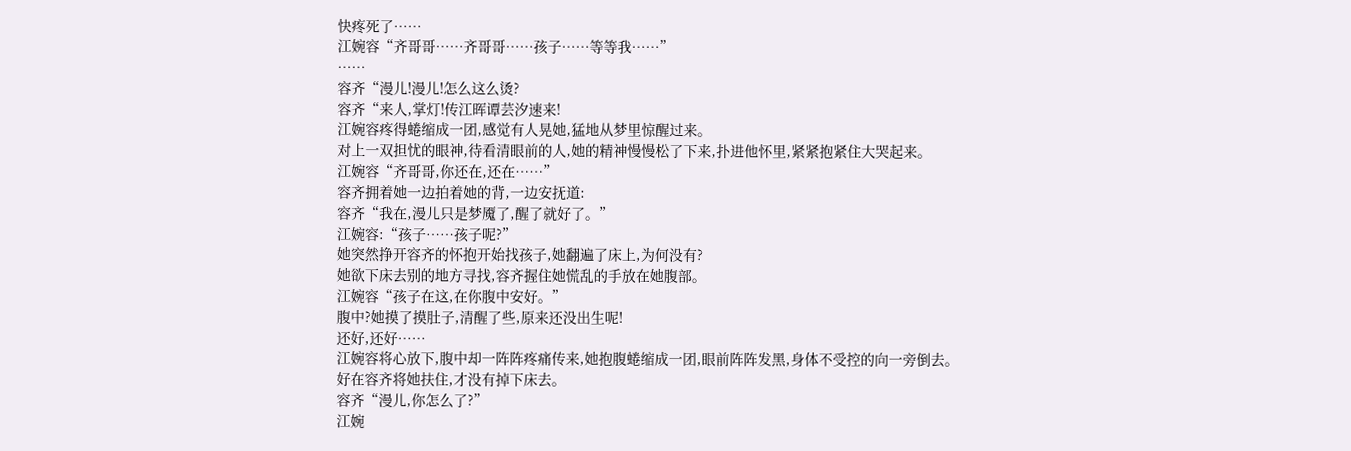快疼死了……
江婉容“齐哥哥……齐哥哥……孩子……等等我……”
……
容齐“漫儿!漫儿!怎么这么烫?
容齐“来人,掌灯!传江晖谭芸汐速来!
江婉容疼得蜷缩成一团,感觉有人晃她,猛地从梦里惊醒过来。
对上一双担忧的眼神,待看清眼前的人,她的精神慢慢松了下来,扑进他怀里,紧紧抱紧住大哭起来。
江婉容“齐哥哥,你还在,还在……”
容齐拥着她一边拍着她的背,一边安抚道:
容齐“我在,漫儿只是梦魇了,醒了就好了。”
江婉容:“孩子……孩子呢?”
她突然挣开容齐的怀抱开始找孩子,她翻遍了床上,为何没有?
她欲下床去别的地方寻找,容齐握住她慌乱的手放在她腹部。
江婉容“孩子在这,在你腹中安好。”
腹中?她摸了摸肚子,清醒了些,原来还没出生呢!
还好,还好……
江婉容将心放下,腹中却一阵阵疼痛传来,她抱腹蜷缩成一团,眼前阵阵发黑,身体不受控的向一旁倒去。
好在容齐将她扶住,才没有掉下床去。
容齐“漫儿,你怎么了?”
江婉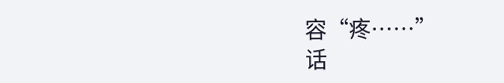容“疼……”
话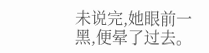未说完,她眼前一黑,便晕了过去。